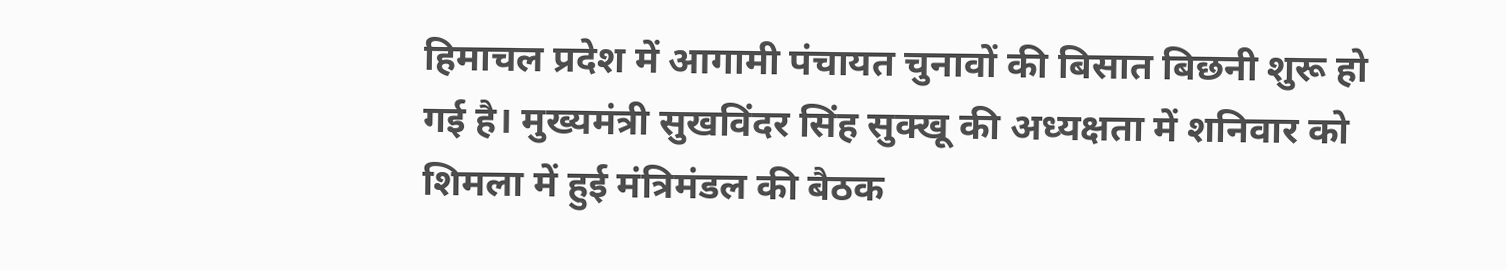हिमाचल प्रदेश में आगामी पंचायत चुनावों की बिसात बिछनी शुरू हो गई है। मुख्यमंत्री सुखविंदर सिंह सुक्खू की अध्यक्षता में शनिवार को शिमला में हुई मंत्रिमंडल की बैठक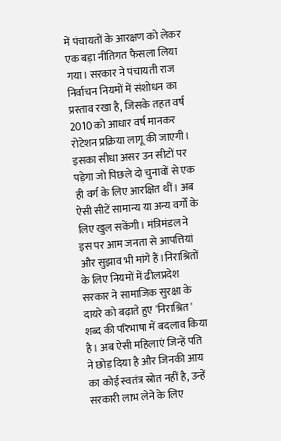में पंचायतों के आरक्षण को लेकर एक बड़ा नीतिगत फैसला लिया गया। सरकार ने पंचायती राज निर्वाचन नियमों में संशोधन का प्रस्ताव रखा है, जिसके तहत वर्ष 2010 को आधार वर्ष मानकर रोटेशन प्रक्रिया लागू की जाएगी। इसका सीधा असर उन सीटों पर पड़ेगा जो पिछले दो चुनावों से एक ही वर्ग के लिए आरक्षित थीं। अब ऐसी सीटें सामान्य या अन्य वर्गों के लिए खुल सकेंगी। मंत्रिमंडल ने इस पर आम जनता से आपत्तियां और सुझाव भी मांगे हैं।निराश्रितों के लिए नियमों में ढीलप्रदेश सरकार ने सामाजिक सुरक्षा के दायरे को बढ़ाते हुए 'निराश्रित' शब्द की परिभाषा में बदलाव किया है। अब ऐसी महिलाएं जिन्हें पति ने छोड़ दिया है और जिनकी आय का कोई स्वतंत्र स्रोत नहीं है, उन्हें सरकारी लाभ लेने के लिए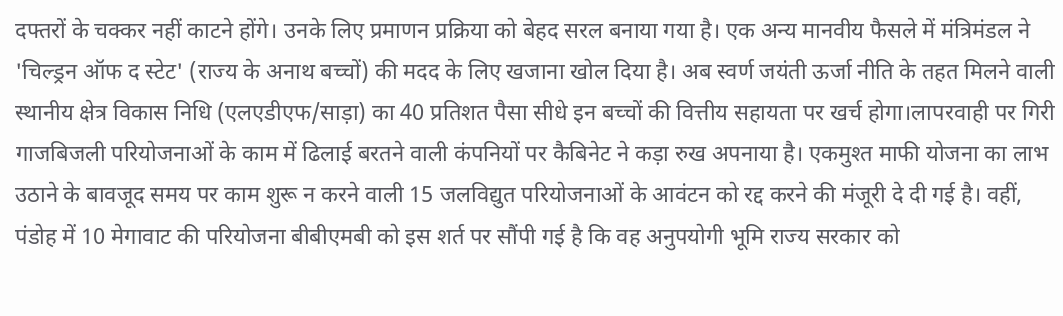दफ्तरों के चक्कर नहीं काटने होंगे। उनके लिए प्रमाणन प्रक्रिया को बेहद सरल बनाया गया है। एक अन्य मानवीय फैसले में मंत्रिमंडल ने 'चिल्ड्रन ऑफ द स्टेट' (राज्य के अनाथ बच्चों) की मदद के लिए खजाना खोल दिया है। अब स्वर्ण जयंती ऊर्जा नीति के तहत मिलने वाली स्थानीय क्षेत्र विकास निधि (एलएडीएफ/साड़ा) का 40 प्रतिशत पैसा सीधे इन बच्चों की वित्तीय सहायता पर खर्च होगा।लापरवाही पर गिरी गाजबिजली परियोजनाओं के काम में ढिलाई बरतने वाली कंपनियों पर कैबिनेट ने कड़ा रुख अपनाया है। एकमुश्त माफी योजना का लाभ उठाने के बावजूद समय पर काम शुरू न करने वाली 15 जलविद्युत परियोजनाओं के आवंटन को रद्द करने की मंजूरी दे दी गई है। वहीं, पंडोह में 10 मेगावाट की परियोजना बीबीएमबी को इस शर्त पर सौंपी गई है कि वह अनुपयोगी भूमि राज्य सरकार को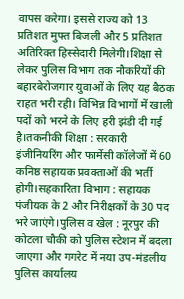वापस करेगा। इससे राज्य को 13 प्रतिशत मुफ्त बिजली और 5 प्रतिशत अतिरिक्त हिस्सेदारी मिलेगी।शिक्षा से लेकर पुलिस विभाग तक नौकरियों की बहारबेरोजगार युवाओं के लिए यह बैठक राहत भरी रही। विभिन्न विभागों में खाली पदों को भरने के लिए हरी झंडी दी गई है।तकनीकी शिक्षा : सरकारी इंजीनियरिंग और फार्मेसी कॉलेजों में 60 कनिष्ठ सहायक प्रवक्ताओं की भर्ती होगी।सहकारिता विभाग : सहायक पंजीयक के 2 और निरीक्षकों के 30 पद भरे जाएंगे।पुलिस व खेल : नूरपुर की कोटला चौकी को पुलिस स्टेशन में बदला जाएगा और गगरेट में नया उप-मंडलीय पुलिस कार्यालय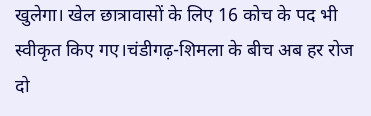खुलेगा। खेल छात्रावासों के लिए 16 कोच के पद भी स्वीकृत किए गए।चंडीगढ़-शिमला के बीच अब हर रोज दो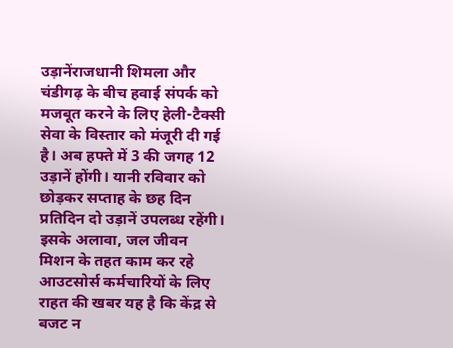उड़ानेंराजधानी शिमला और चंडीगढ़ के बीच हवाई संपर्क को मजबूत करने के लिए हेली-टैक्सी सेवा के विस्तार को मंजूरी दी गई है। अब हफ्ते में 3 की जगह 12 उड़ानें होंगी। यानी रविवार को छोड़कर सप्ताह के छह दिन प्रतिदिन दो उड़ानें उपलब्ध रहेंगी। इसके अलावा, जल जीवन मिशन के तहत काम कर रहे आउटसोर्स कर्मचारियों के लिए राहत की खबर यह है कि केंद्र से बजट न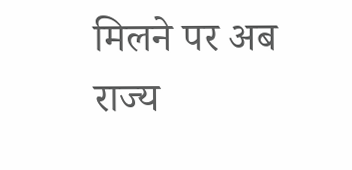मिलने पर अब राज्य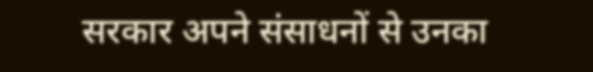सरकार अपने संसाधनों से उनका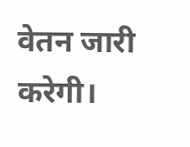वेतन जारी करेगी।